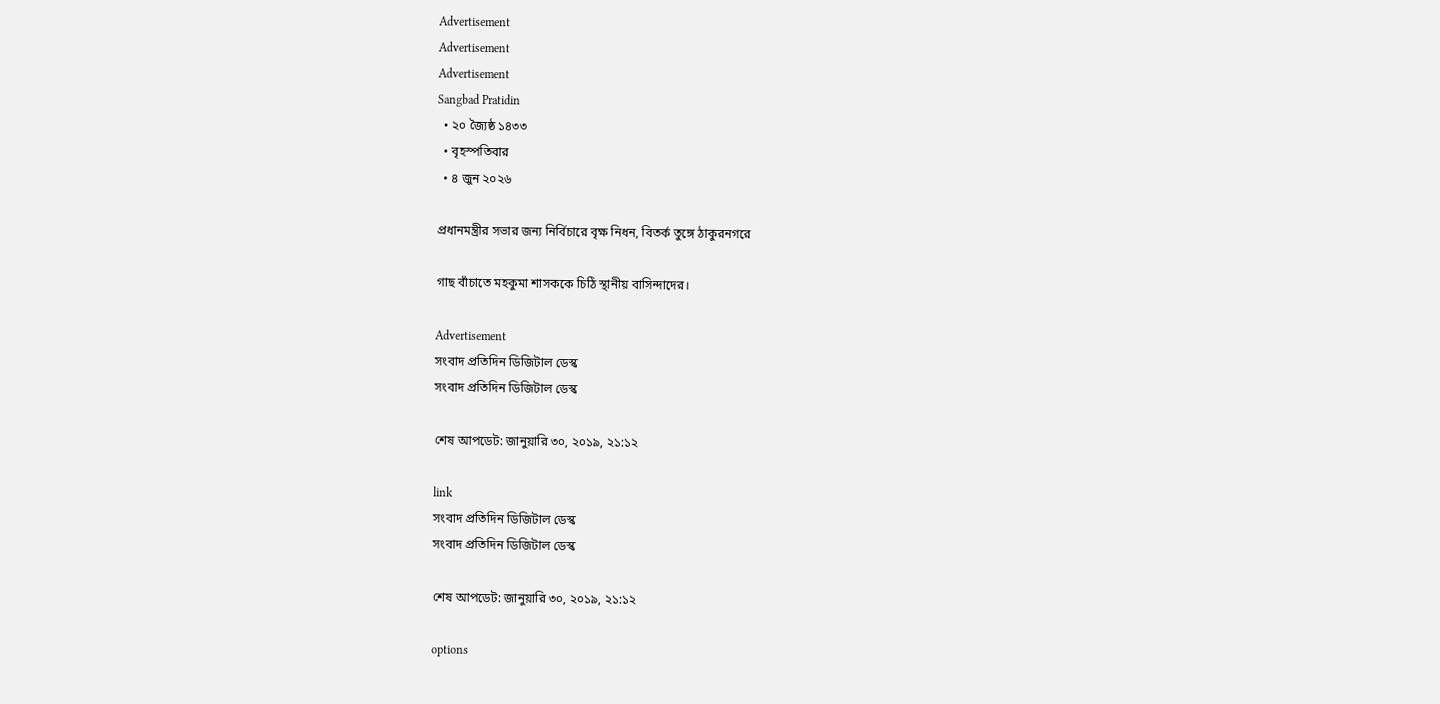Advertisement
Advertisement
Advertisement
Sangbad Pratidin
  • ২০ জ্যৈষ্ঠ ১৪৩৩
  • বৃহস্পতিবার
  • ৪ জুন ২০২৬

প্রধানমন্ত্রীর সভার জন্য নির্বিচারে বৃক্ষ নিধন, বিতর্ক তুঙ্গে ঠাকুরনগরে

গাছ বাঁচাতে মহকুমা শাসককে চিঠি স্থানীয় বাসিন্দাদের।

Advertisement
সংবাদ প্রতিদিন ডিজিটাল ডেস্ক
সংবাদ প্রতিদিন ডিজিটাল ডেস্ক

শেষ আপডেট: জানুয়ারি ৩০, ২০১৯, ২১:১২

link
সংবাদ প্রতিদিন ডিজিটাল ডেস্ক
সংবাদ প্রতিদিন ডিজিটাল ডেস্ক

শেষ আপডেট: জানুয়ারি ৩০, ২০১৯, ২১:১২

options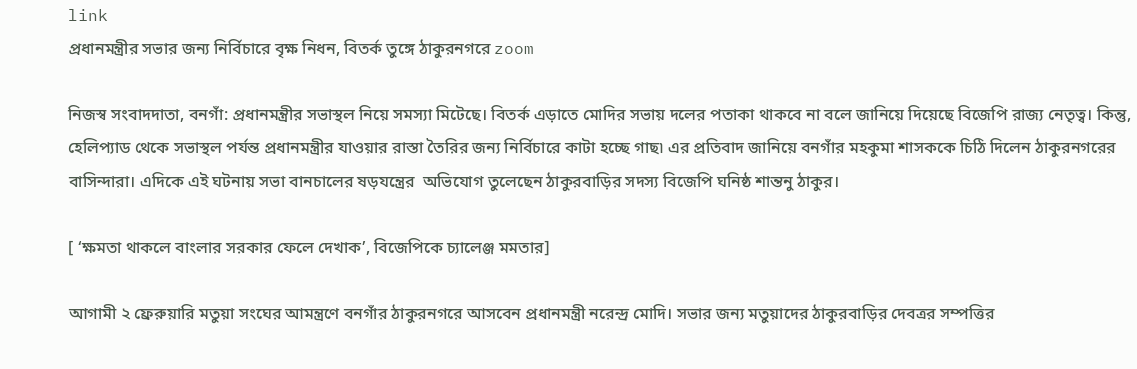link
প্রধানমন্ত্রীর সভার জন্য নির্বিচারে বৃক্ষ নিধন, বিতর্ক তুঙ্গে ঠাকুরনগরে zoom

নিজস্ব সংবাদদাতা, বনগাঁ: প্রধানমন্ত্রীর সভাস্থল নিয়ে সমস্যা মিটেছে। বিতর্ক এড়াতে মোদির সভায় দলের পতাকা থাকবে না বলে জানিয়ে দিয়েছে বিজেপি রাজ্য নেতৃত্ব। কিন্তু, হেলিপ্যাড থেকে সভাস্থল পর্যন্ত প্রধানমন্ত্রীর যাওয়ার রাস্তা তৈরির জন্য নির্বিচারে কাটা হচ্ছে গাছ৷ এর প্রতিবাদ জানিয়ে বনগাঁর মহকুমা শাসককে চিঠি দিলেন ঠাকুরনগরের বাসিন্দারা। এদিকে এই ঘটনায় সভা বানচালের ষড়যন্ত্রের  অভিযোগ তুলেছেন ঠাকুরবাড়ির সদস্য বিজেপি ঘনিষ্ঠ শান্তনু ঠাকুর।

[ ‘ক্ষমতা থাকলে বাংলার সরকার ফেলে দেখাক’, বিজেপিকে চ্যালেঞ্জ মমতার]

আগামী ২ ফ্রেরুয়ারি মতুয়া সংঘের আমন্ত্রণে বনগাঁর ঠাকুরনগরে আসবেন প্রধানমন্ত্রী নরেন্দ্র মোদি। সভার জন্য মতুয়াদের ঠাকুরবাড়ির দেবত্রর সম্পত্তির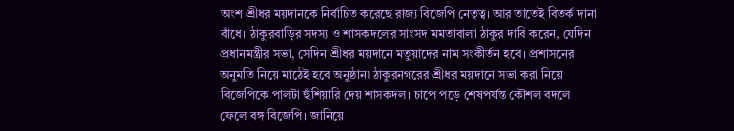অংশ শ্রীধর ময়দানকে নির্বাচিত করেছে রাজ্য বিজেপি নেতৃত্ব। আর তাতেই বিতর্ক দানা বাঁধে। ঠাকুরবাড়ির সদস্য ও শাসকদলের সাংসদ মমতাবালা ঠাকুর দাবি করেন, যেদিন প্রধানমন্ত্রীর সভা, সেদিন শ্রীধর ময়দানে মতুয়াদের নাম সংকীর্তন হবে। প্রশাসনের অনুমতি নিয়ে মাঠেই হবে অনুষ্ঠান৷ ঠাকুরনগরের শ্রীধর ময়দানে সভা করা নিয়ে বিজেপিকে পালটা হুঁশিয়ারি দেয় শাসকদল। চাপে পড়ে শেষপর্যন্ত কৌশল বদলে ফেলে বঙ্গ বিজেপি। জানিয়ে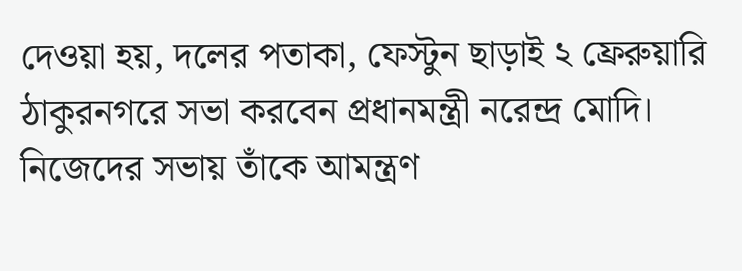দেওয়া হয়, দলের পতাকা, ফেস্টুন ছাড়াই ২ ফ্রেরুয়ারি ঠাকুরনগরে সভা করবেন প্রধানমন্ত্রী নরেন্দ্র মোদি। নিজেদের সভায় তাঁকে আমন্ত্রণ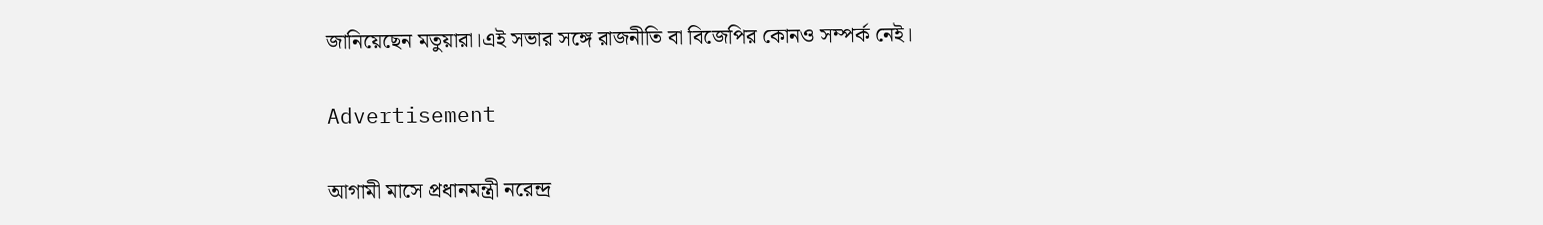জানিয়েছেন মতুয়ারা।এই সভার সঙ্গে রাজনীতি বা বিজেপির কোনও সম্পর্ক নেই।

Advertisement

আগামী মাসে প্রধানমন্ত্রী নরেন্দ্র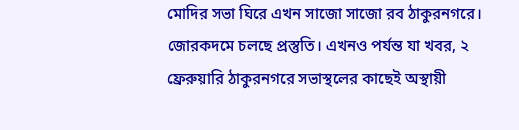মোদির সভা ঘিরে এখন সাজো সাজো রব ঠাকুরনগরে। জোরকদমে চলছে প্রস্তুতি। এখনও পর্যন্ত যা খবর, ২ ফ্রেরুয়ারি ঠাকুরনগরে সভাস্থলের কাছেই অস্থায়ী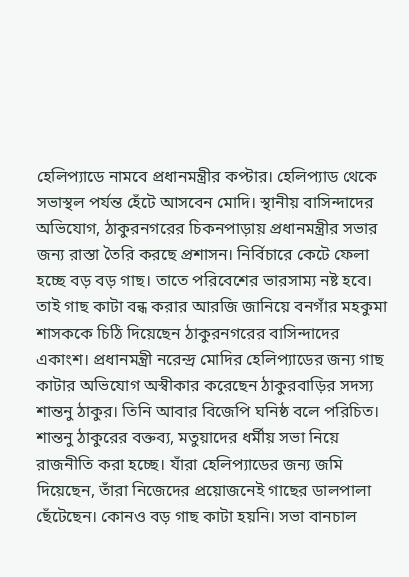হেলিপ্যাডে নামবে প্রধানমন্ত্রীর কপ্টার। হেলিপ্যাড থেকে সভাস্থল পর্যন্ত হেঁটে আসবেন মোদি। স্থানীয় বাসিন্দাদের অভিযোগ, ঠাকুরনগরের চিকনপাড়ায় প্রধানমন্ত্রীর সভার জন্য রাস্তা তৈরি করছে প্রশাসন। নির্বিচারে কেটে ফেলা হচ্ছে বড় বড় গাছ। তাতে পরিবেশের ভারসাম্য নষ্ট হবে। তাই গাছ কাটা বন্ধ করার আরজি জানিয়ে বনগাঁর মহকুমা শাসককে চিঠি দিয়েছেন ঠাকুরনগরের বাসিন্দাদের একাংশ। প্রধানমন্ত্রী নরেন্দ্র মোদির হেলিপ্যাডের জন্য গাছ কাটার অভিযোগ অস্বীকার করেছেন ঠাকুরবাড়ির সদস্য শান্তনু ঠাকুর। তিনি আবার বিজেপি ঘনিষ্ঠ বলে পরিচিত। শান্তনু ঠাকুরের বক্তব্য, মতুয়াদের ধর্মীয় সভা নিয়ে রাজনীতি করা হচ্ছে। যাঁরা হেলিপ্যাডের জন্য জমি দিয়েছেন, তাঁরা নিজেদের প্রয়োজনেই গাছের ডালপালা ছেঁটেছেন। কোনও বড় গাছ কাটা হয়নি। সভা বানচাল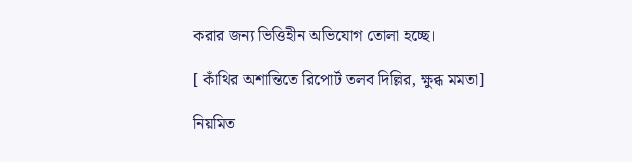করার জন্য ভিত্তিহীন অভিযোগ তোলা হচ্ছে।

[ কাঁথির অশান্তিতে রিপোর্ট তলব দিল্লির, ক্ষুব্ধ মমতা]

নিয়মিত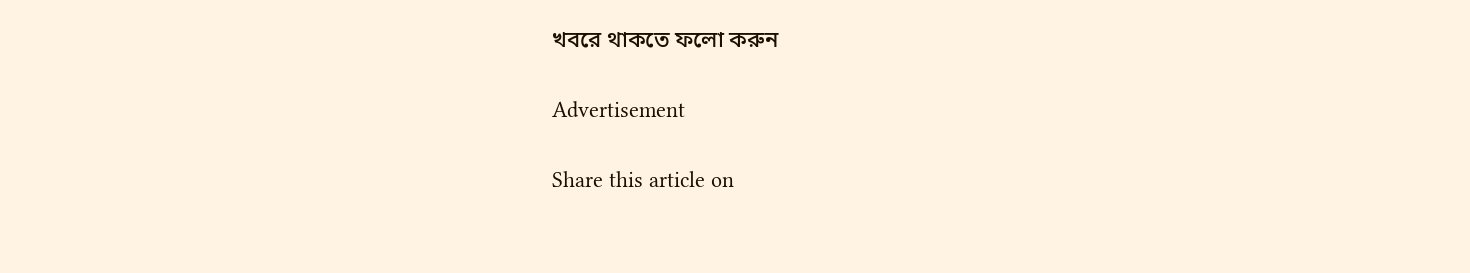খবরে থাকতে ফলো করুন

Advertisement

Share this article on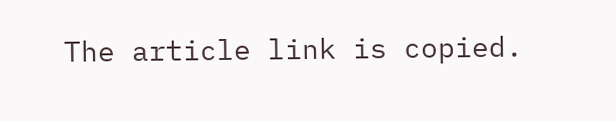The article link is copied.